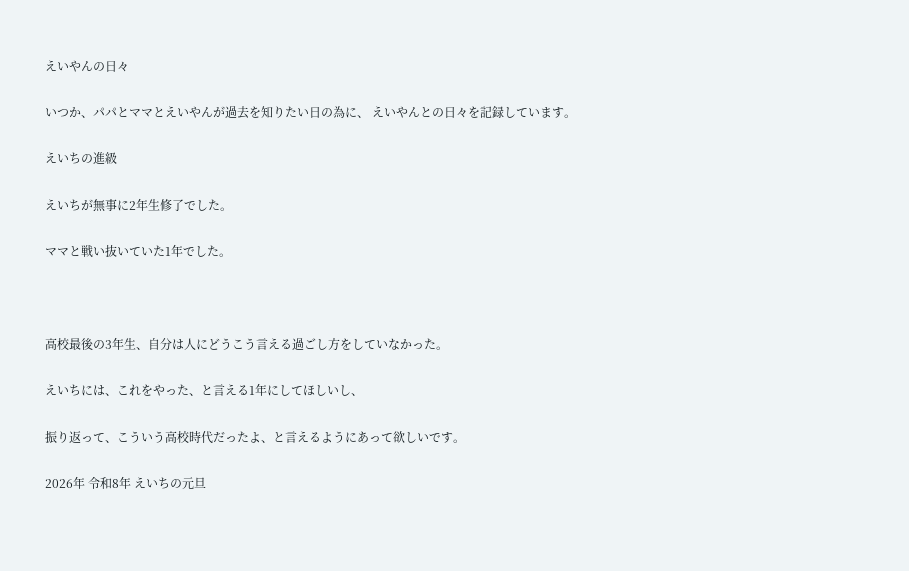えいやんの日々

いつか、パパとママとえいやんが過去を知りたい日の為に、 えいやんとの日々を記録しています。

えいちの進級

えいちが無事に2年生修了でした。

ママと戦い抜いていた1年でした。



高校最後の3年生、自分は人にどうこう言える過ごし方をしていなかった。

えいちには、これをやった、と言える1年にしてほしいし、

振り返って、こういう高校時代だったよ、と言えるようにあって欲しいです。

2026年 令和8年 えいちの元旦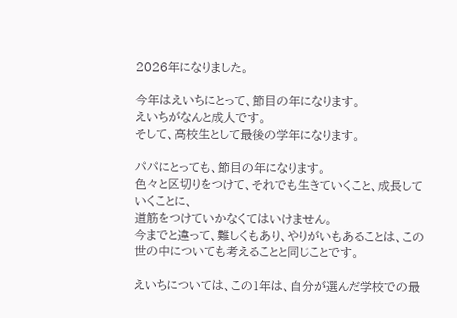2026年になりました。

今年はえいちにとって、節目の年になります。
えいちがなんと成人です。
そして、高校生として最後の学年になります。

パパにとっても、節目の年になります。
色々と区切りをつけて、それでも生きていくこと、成長していくことに、
道筋をつけていかなくてはいけません。
今までと違って、難しくもあり、やりがいもあることは、この世の中についても考えることと同じことです。

えいちについては、この1年は、自分が選んだ学校での最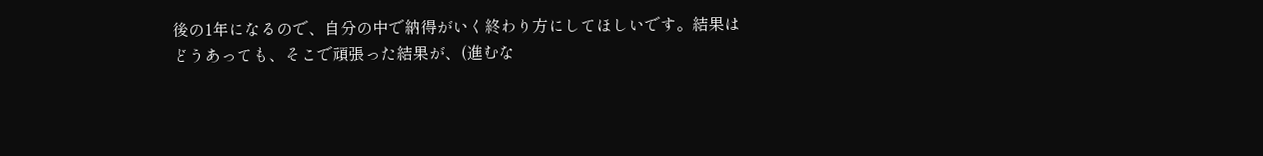後の1年になるので、自分の中で納得がいく終わり方にしてほしいです。結果はどうあっても、そこで頑張った結果が、(進むな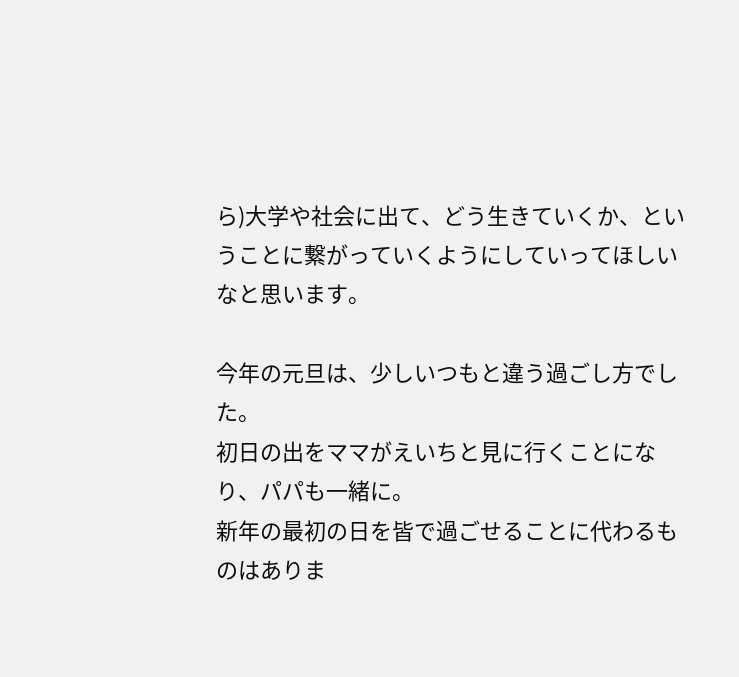ら)大学や社会に出て、どう生きていくか、ということに繋がっていくようにしていってほしいなと思います。

今年の元旦は、少しいつもと違う過ごし方でした。
初日の出をママがえいちと見に行くことになり、パパも一緒に。
新年の最初の日を皆で過ごせることに代わるものはありま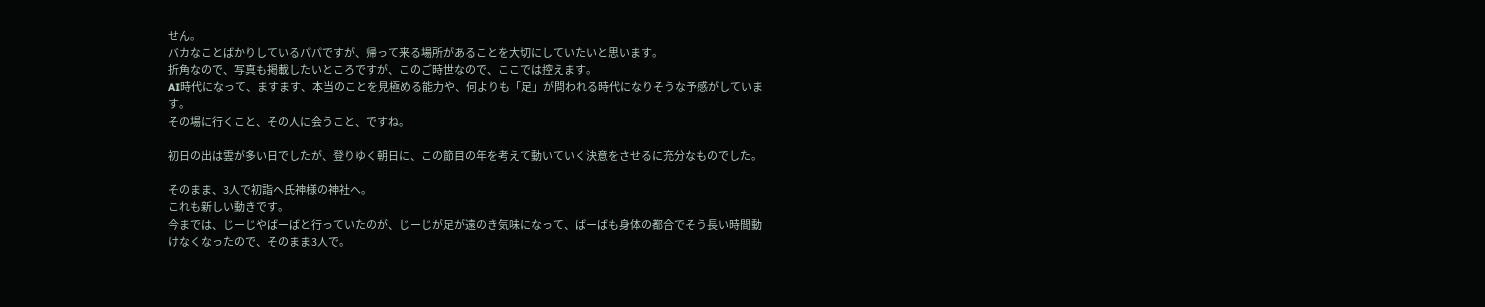せん。
バカなことばかりしているパパですが、帰って来る場所があることを大切にしていたいと思います。
折角なので、写真も掲載したいところですが、このご時世なので、ここでは控えます。
AI時代になって、ますます、本当のことを見極める能力や、何よりも「足」が問われる時代になりそうな予感がしています。
その場に行くこと、その人に会うこと、ですね。

初日の出は雲が多い日でしたが、登りゆく朝日に、この節目の年を考えて動いていく決意をさせるに充分なものでした。

そのまま、3人で初詣へ氏神様の神社へ。
これも新しい動きです。
今までは、じーじやばーばと行っていたのが、じーじが足が遠のき気味になって、ばーばも身体の都合でそう長い時間動けなくなったので、そのまま3人で。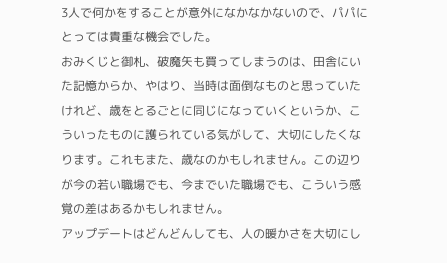3人で何かをすることが意外になかなかないので、パパにとっては貴重な機会でした。
おみくじと御札、破魔矢も買ってしまうのは、田舎にいた記憶からか、やはり、当時は面倒なものと思っていたけれど、歳をとるごとに同じになっていくというか、こういったものに護られている気がして、大切にしたくなります。これもまた、歳なのかもしれません。この辺りが今の若い職場でも、今までいた職場でも、こういう感覚の差はあるかもしれません。
アップデートはどんどんしても、人の暖かさを大切にし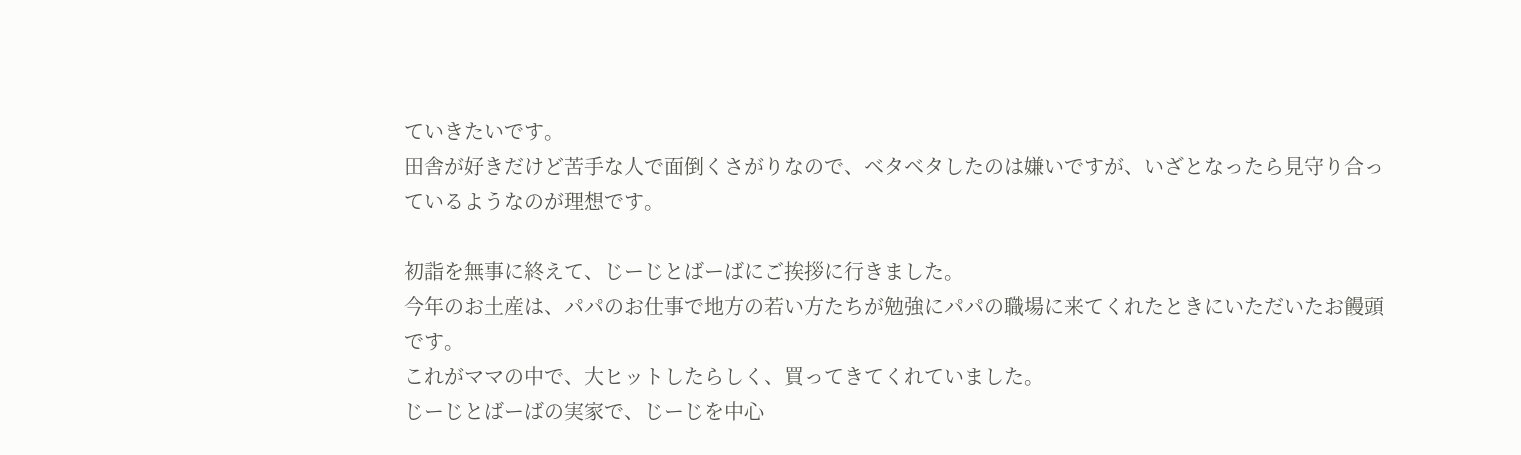ていきたいです。
田舎が好きだけど苦手な人で面倒くさがりなので、ベタベタしたのは嫌いですが、いざとなったら見守り合っているようなのが理想です。

初詣を無事に終えて、じーじとばーばにご挨拶に行きました。
今年のお土産は、パパのお仕事で地方の若い方たちが勉強にパパの職場に来てくれたときにいただいたお饅頭です。
これがママの中で、大ヒットしたらしく、買ってきてくれていました。
じーじとばーばの実家で、じーじを中心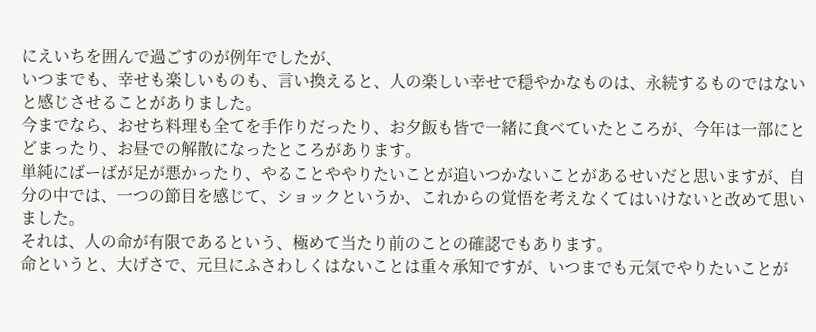にえいちを囲んで過ごすのが例年でしたが、
いつまでも、幸せも楽しいものも、言い換えると、人の楽しい幸せで穏やかなものは、永続するものではないと感じさせることがありました。
今までなら、おせち料理も全てを手作りだったり、お夕飯も皆で一緒に食べていたところが、今年は一部にとどまったり、お昼での解散になったところがあります。
単純にばーばが足が悪かったり、やることややりたいことが追いつかないことがあるせいだと思いますが、自分の中では、一つの節目を感じて、ショックというか、これからの覚悟を考えなくてはいけないと改めて思いました。
それは、人の命が有限であるという、極めて当たり前のことの確認でもあります。
命というと、大げさで、元旦にふさわしくはないことは重々承知ですが、いつまでも元気でやりたいことが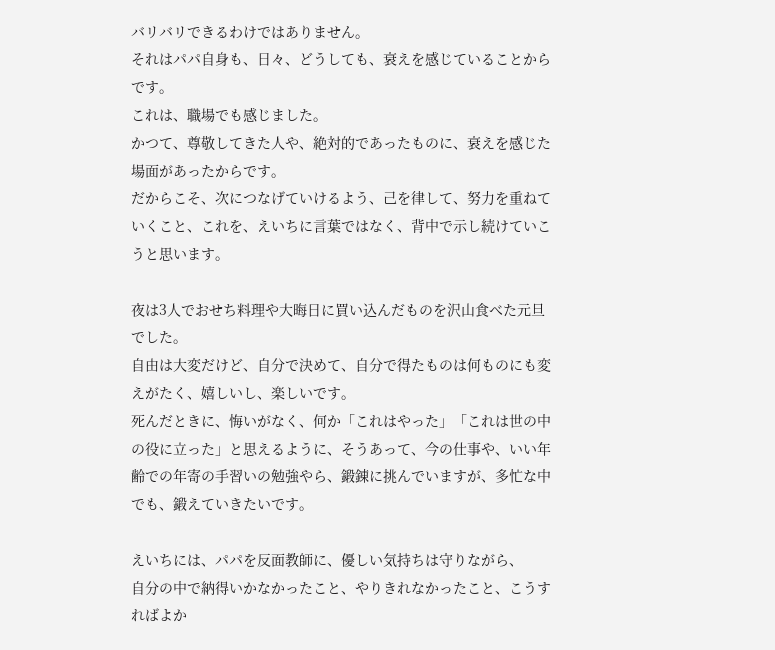バリバリできるわけではありません。
それはパパ自身も、日々、どうしても、衰えを感じていることからです。
これは、職場でも感じました。
かつて、尊敬してきた人や、絶対的であったものに、衰えを感じた場面があったからです。
だからこそ、次につなげていけるよう、己を律して、努力を重ねていくこと、これを、えいちに言葉ではなく、背中で示し続けていこうと思います。

夜は3人でおせち料理や大晦日に買い込んだものを沢山食べた元旦でした。
自由は大変だけど、自分で決めて、自分で得たものは何ものにも変えがたく、嬉しいし、楽しいです。
死んだときに、悔いがなく、何か「これはやった」「これは世の中の役に立った」と思えるように、そうあって、今の仕事や、いい年齢での年寄の手習いの勉強やら、鍛錬に挑んでいますが、多忙な中でも、鍛えていきたいです。

えいちには、パパを反面教師に、優しい気持ちは守りながら、
自分の中で納得いかなかったこと、やりきれなかったこと、こうすればよか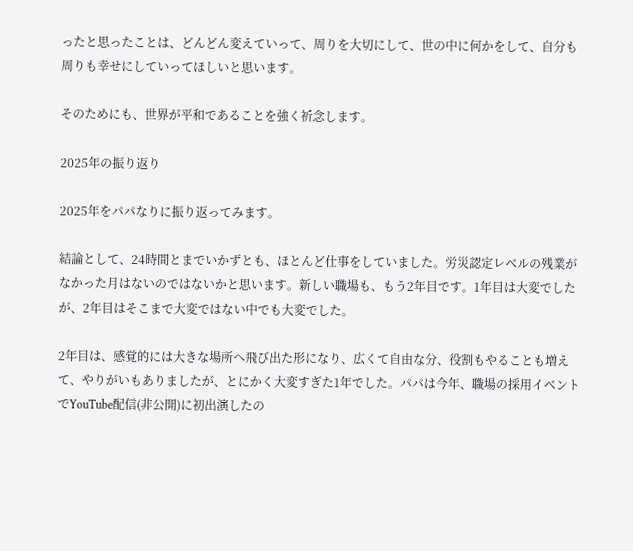ったと思ったことは、どんどん変えていって、周りを大切にして、世の中に何かをして、自分も周りも幸せにしていってほしいと思います。

そのためにも、世界が平和であることを強く祈念します。

2025年の振り返り

2025年をパパなりに振り返ってみます。

結論として、24時間とまでいかずとも、ほとんど仕事をしていました。労災認定レベルの残業がなかった月はないのではないかと思います。新しい職場も、もう2年目です。1年目は大変でしたが、2年目はそこまで大変ではない中でも大変でした。

2年目は、感覚的には大きな場所へ飛び出た形になり、広くて自由な分、役割もやることも増えて、やりがいもありましたが、とにかく大変すぎた1年でした。パパは今年、職場の採用イベントでYouTube配信(非公開)に初出演したの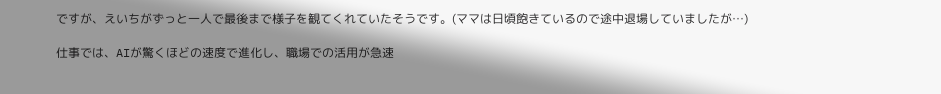ですが、えいちがずっと一人で最後まで様子を観てくれていたそうです。(ママは日頃飽きているので途中退場していましたが…)

仕事では、AIが驚くほどの速度で進化し、職場での活用が急速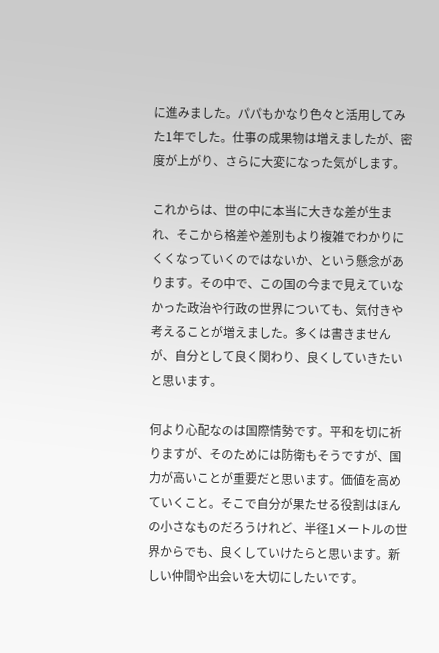に進みました。パパもかなり色々と活用してみた1年でした。仕事の成果物は増えましたが、密度が上がり、さらに大変になった気がします。

これからは、世の中に本当に大きな差が生まれ、そこから格差や差別もより複雑でわかりにくくなっていくのではないか、という懸念があります。その中で、この国の今まで見えていなかった政治や行政の世界についても、気付きや考えることが増えました。多くは書きませんが、自分として良く関わり、良くしていきたいと思います。

何より心配なのは国際情勢です。平和を切に祈りますが、そのためには防衛もそうですが、国力が高いことが重要だと思います。価値を高めていくこと。そこで自分が果たせる役割はほんの小さなものだろうけれど、半径1メートルの世界からでも、良くしていけたらと思います。新しい仲間や出会いを大切にしたいです。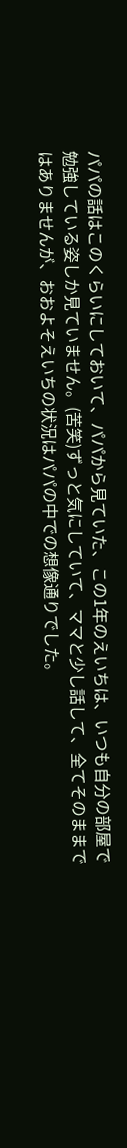パパの話はこのくらいにしておいて、パパから見ていた、この1年のえいちは、いつも自分の部屋で勉強している姿しか見ていません。(苦笑)ずっと気にしていて、ママと少し話して、全てそのままではありませんが、おおよそえいちの状況はパパの中での想像通りでした。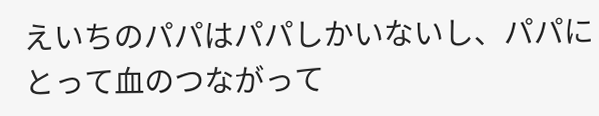えいちのパパはパパしかいないし、パパにとって血のつながって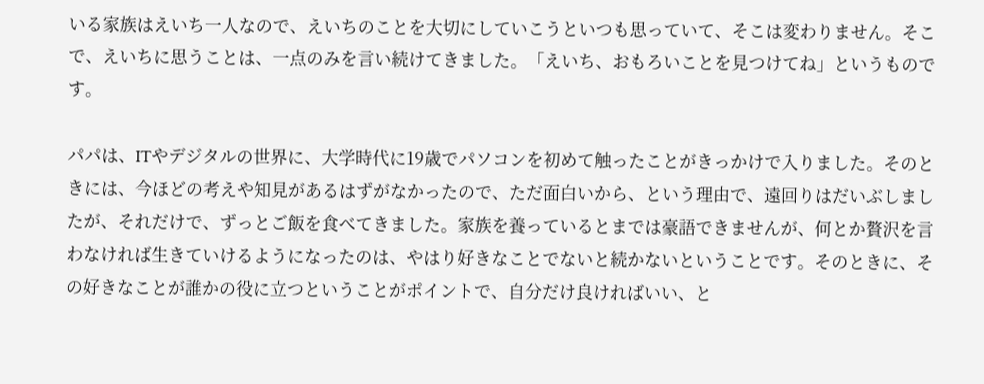いる家族はえいち一人なので、えいちのことを大切にしていこうといつも思っていて、そこは変わりません。そこで、えいちに思うことは、一点のみを言い続けてきました。「えいち、おもろいことを見つけてね」というものです。

パパは、ITやデジタルの世界に、大学時代に19歳でパソコンを初めて触ったことがきっかけで入りました。そのときには、今ほどの考えや知見があるはずがなかったので、ただ面白いから、という理由で、遠回りはだいぶしましたが、それだけで、ずっとご飯を食べてきました。家族を養っているとまでは豪語できませんが、何とか贅沢を言わなければ生きていけるようになったのは、やはり好きなことでないと続かないということです。そのときに、その好きなことが誰かの役に立つということがポイントで、自分だけ良ければいい、と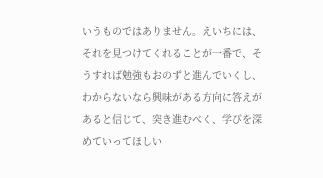いうものではありません。えいちには、それを見つけてくれることが一番で、そうすれば勉強もおのずと進んでいくし、わからないなら興味がある方向に答えがあると信じて、突き進むべく、学びを深めていってほしい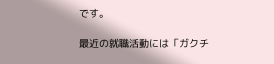です。

最近の就職活動には「ガクチ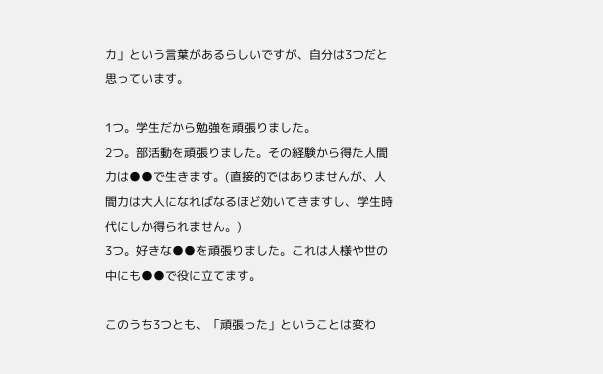カ」という言葉があるらしいですが、自分は3つだと思っています。

1つ。学生だから勉強を頑張りました。
2つ。部活動を頑張りました。その経験から得た人間力は●●で生きます。(直接的ではありませんが、人間力は大人になればなるほど効いてきますし、学生時代にしか得られません。)
3つ。好きな●●を頑張りました。これは人様や世の中にも●●で役に立てます。

このうち3つとも、「頑張った」ということは変わ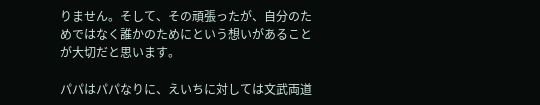りません。そして、その頑張ったが、自分のためではなく誰かのためにという想いがあることが大切だと思います。

パパはパパなりに、えいちに対しては文武両道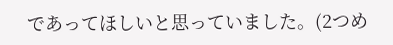であってほしいと思っていました。(2つめ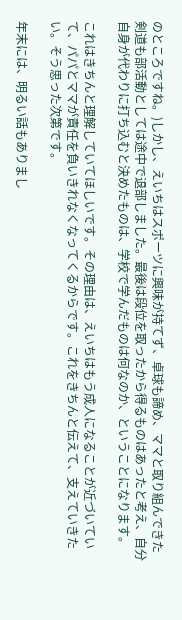のところですね。)しかし、えいちはスポーツに興味が持てず、卓球も諦め、ママと取り組んできた剣道も部活動としては途中で退部しました。最後は段位を取ったから得るものはあったと考え、自分自身が代わりに打ち込むと決めたものは、学校で学んだものは何なのか、ということになります。

これはきちんと理解していてほしいです。その理由は、えいちはもう成人になることが近づいていて、パパとママが責任を負いきれなくなってくるからです。これをきちんと伝えて、支えていきたい。そう思った次第です。

年末には、明るい話もありまし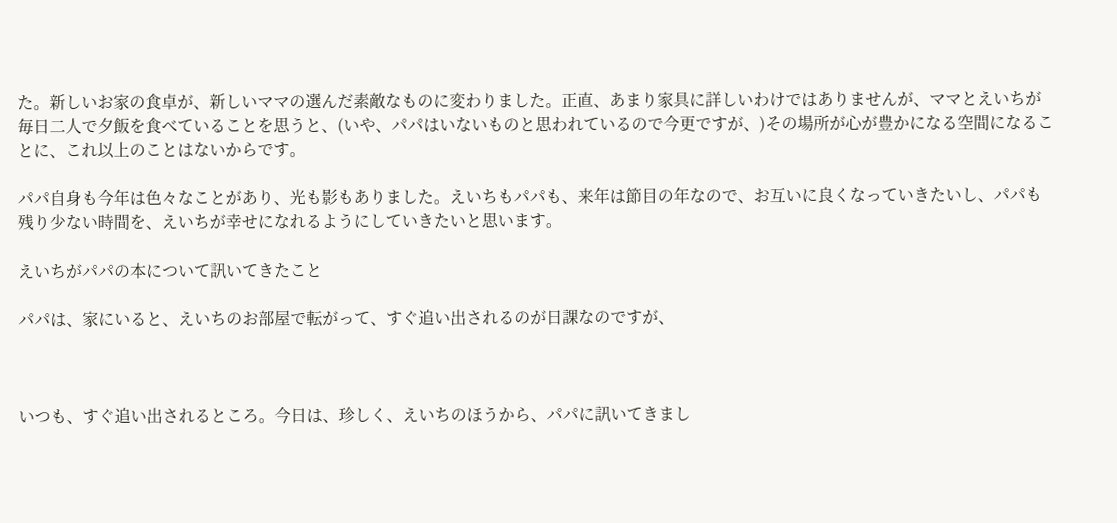た。新しいお家の食卓が、新しいママの選んだ素敵なものに変わりました。正直、あまり家具に詳しいわけではありませんが、ママとえいちが毎日二人で夕飯を食べていることを思うと、(いや、パパはいないものと思われているので今更ですが、)その場所が心が豊かになる空間になることに、これ以上のことはないからです。

パパ自身も今年は色々なことがあり、光も影もありました。えいちもパパも、来年は節目の年なので、お互いに良くなっていきたいし、パパも残り少ない時間を、えいちが幸せになれるようにしていきたいと思います。

えいちがパパの本について訊いてきたこと

パパは、家にいると、えいちのお部屋で転がって、すぐ追い出されるのが日課なのですが、



いつも、すぐ追い出されるところ。今日は、珍しく、えいちのほうから、パパに訊いてきまし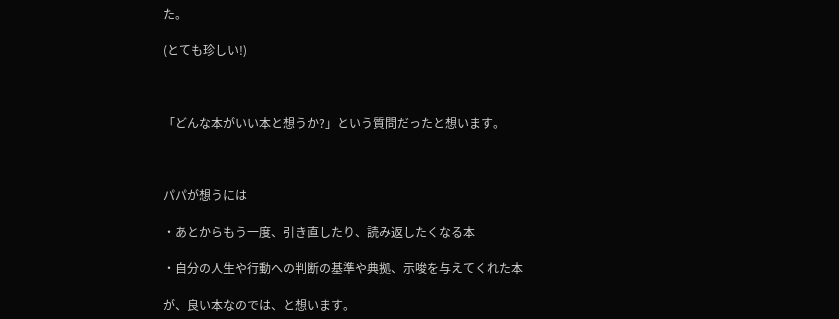た。

(とても珍しい!)



「どんな本がいい本と想うか?」という質問だったと想います。



パパが想うには

・あとからもう一度、引き直したり、読み返したくなる本

・自分の人生や行動への判断の基準や典拠、示唆を与えてくれた本

が、良い本なのでは、と想います。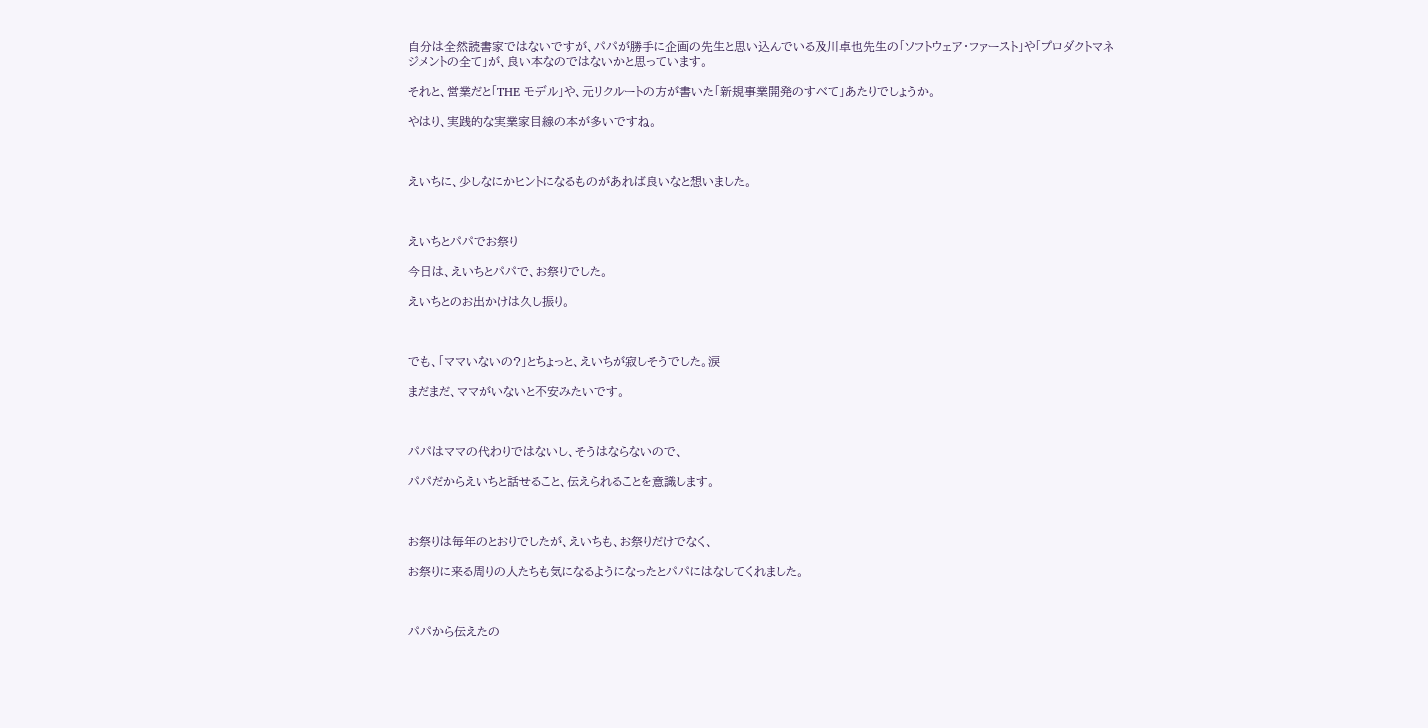自分は全然読書家ではないですが、パパが勝手に企画の先生と思い込んでいる及川卓也先生の「ソフトウェア・ファースト」や「プロダクトマネジメントの全て」が、良い本なのではないかと思っています。

それと、営業だと「THE モデル」や、元リクルートの方が書いた「新規事業開発のすべて」あたりでしょうか。

やはり、実践的な実業家目線の本が多いですね。



えいちに、少しなにかヒントになるものがあれば良いなと想いました。



えいちとパパでお祭り

今日は、えいちとパパで、お祭りでした。

えいちとのお出かけは久し振り。



でも、「ママいないの?」とちょっと、えいちが寂しそうでした。涙

まだまだ、ママがいないと不安みたいです。



パパはママの代わりではないし、そうはならないので、

パパだからえいちと話せること、伝えられることを意識します。



お祭りは毎年のとおりでしたが、えいちも、お祭りだけでなく、

お祭りに来る周りの人たちも気になるようになったとパパにはなしてくれました。



パパから伝えたの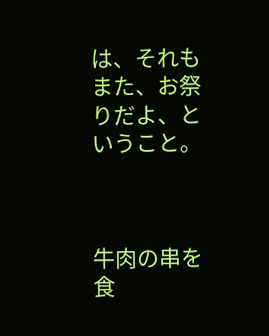は、それもまた、お祭りだよ、ということ。



牛肉の串を食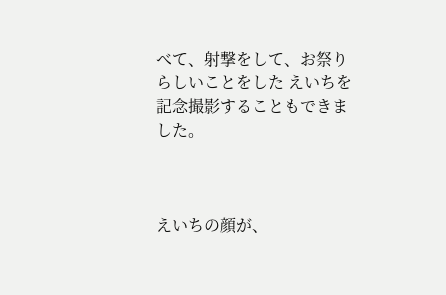べて、射撃をして、お祭りらしいことをした えいちを記念撮影することもできました。



えいちの顔が、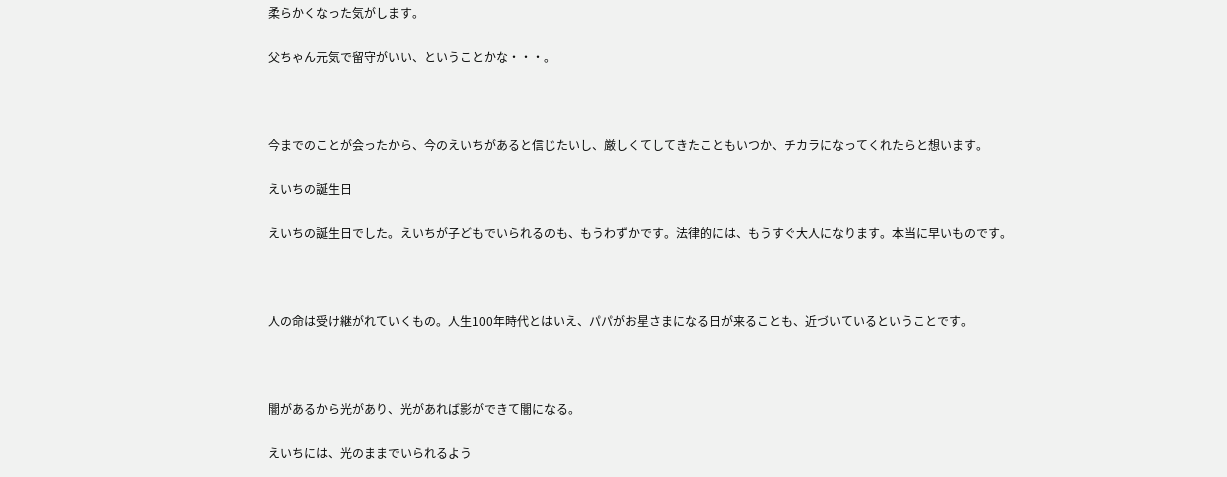柔らかくなった気がします。

父ちゃん元気で留守がいい、ということかな・・・。



今までのことが会ったから、今のえいちがあると信じたいし、厳しくてしてきたこともいつか、チカラになってくれたらと想います。

えいちの誕生日

えいちの誕生日でした。えいちが子どもでいられるのも、もうわずかです。法律的には、もうすぐ大人になります。本当に早いものです。



人の命は受け継がれていくもの。人生100年時代とはいえ、パパがお星さまになる日が来ることも、近づいているということです。



闇があるから光があり、光があれば影ができて闇になる。

えいちには、光のままでいられるよう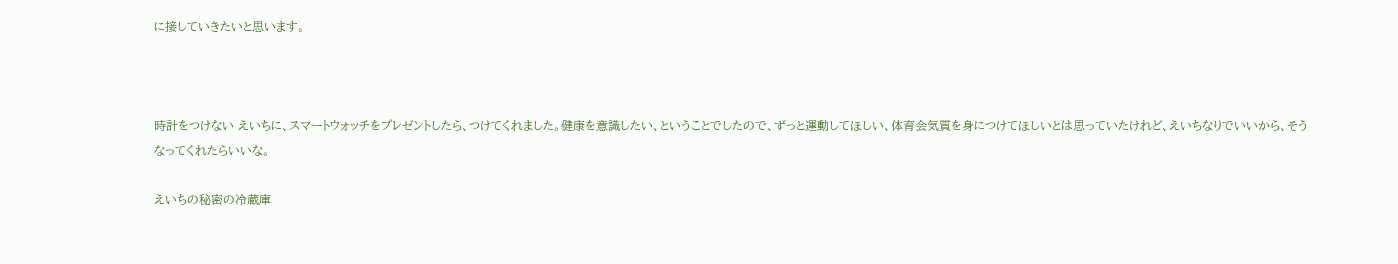に接していきたいと思います。



時計をつけない えいちに、スマートウォッチをプレゼントしたら、つけてくれました。健康を意識したい、ということでしたので、ずっと運動してほしい、体育会気質を身につけてほしいとは思っていたけれど、えいちなりでいいから、そうなってくれたらいいな。

えいちの秘密の冷蔵庫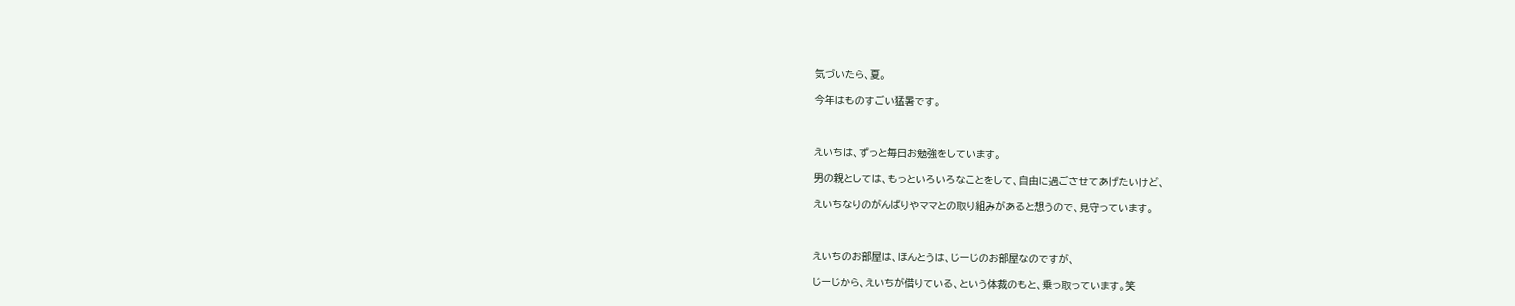気づいたら、夏。

今年はものすごい猛暑です。



えいちは、ずっと毎日お勉強をしています。

男の親としては、もっといろいろなことをして、自由に過ごさせてあげたいけど、

えいちなりのがんばりやママとの取り組みがあると想うので、見守っています。



えいちのお部屋は、ほんとうは、じーじのお部屋なのですが、

じーじから、えいちが借りている、という体裁のもと、乗っ取っています。笑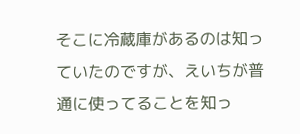そこに冷蔵庫があるのは知っていたのですが、えいちが普通に使ってることを知っ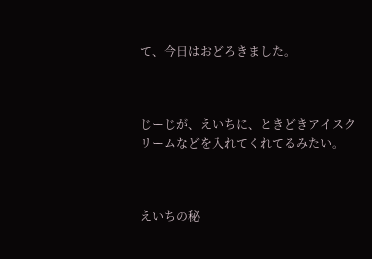て、今日はおどろきました。



じーじが、えいちに、ときどきアイスクリームなどを入れてくれてるみたい。



えいちの秘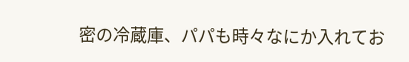密の冷蔵庫、パパも時々なにか入れてお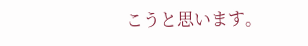こうと思います。